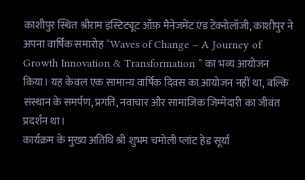काशीपुर स्थित श्रीराम इंस्टिट्यूट ऑफ़ मैनेजमेंट एंड टेक्नोलॉजी, काशीपुर ने अपना वार्षिक समारोह “Waves of Change – A Journey of Growth Innovation & Transformation ” का भव्य आयोजन किया। यह केवल एक सामान्य वार्षिक दिवस का आयोजन नहीं था, बल्कि संस्थान के समर्पण, प्रगति, नवाचार और सामाजिक जिम्मेदारी का जीवंत प्रदर्शन था।
कार्यक्रम के मुख्य अतिथि श्री शुभम चमोली प्लांट हेड सूर्या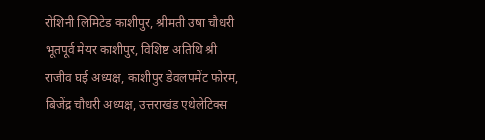रोशिनी लिमिटेड काशीपुर, श्रीमती उषा चौधरी भूतपूर्व मेयर काशीपुर, विशिष्ट अतिथि श्री राजीव घई अध्यक्ष, काशीपुर डेवलपमेंट फोरम, बिजेंद्र चौधरी अध्यक्ष, उत्तराखंड एथेलेटिक्स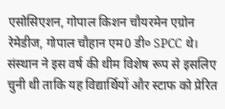एसोसिएशन, गोपाल किशन चौयरमेन एग्रोन रेमेडीज, गोपाल चौहान एम0 डी० SPCC थे। संस्थान ने इस वर्ष की थीम विशेष रूप से इसलिए चुनी थी ताकि यह विद्यार्थियों और स्टाफ को प्रेरित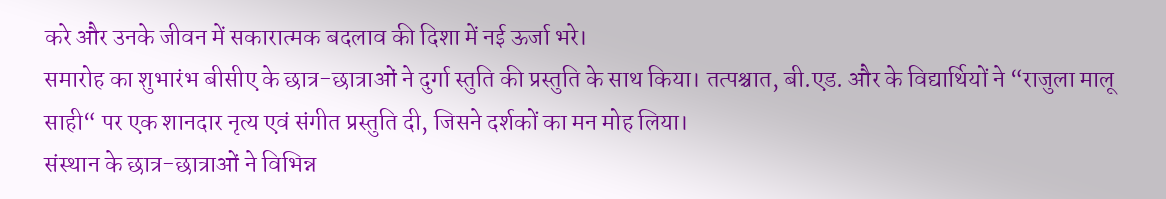करे और उनके जीवन में सकारात्मक बदलाव की दिशा में नई ऊर्जा भरे।
समारोह का शुभारंभ बीसीए के छात्र-छात्राओं ने दुर्गा स्तुति की प्रस्तुति के साथ किया। तत्पश्चात, बी.एड. और के विद्यार्थियों ने “राजुला मालू साही“ पर एक शानदार नृत्य एवं संगीत प्रस्तुति दी, जिसने दर्शकों का मन मोह लिया।
संस्थान के छात्र-छात्राओं ने विभिन्न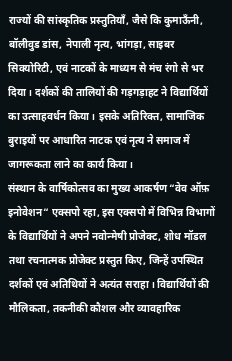राज्यों की सांस्कृतिक प्रस्तुतियाँ, जैसे कि कुमाऊँनी, बॉलीवुड डांस, नेपाली नृत्य, भांगड़ा, साइबर सिक्योरिटी, एवं नाटकों के माध्यम से मंच रंगो से भर दिया। दर्शकों की तालियों की गड़गड़ाहट ने विद्यार्थियों का उत्साहवर्धन किया। इसके अतिरिक्त, सामाजिक बुराइयों पर आधारित नाटक एवं नृत्य ने समाज में जागरूकता लाने का कार्य किया।
संस्थान के वार्षिकोत्सव का मुख्य आकर्षण “वेव ऑफ़ इनोवेशन“ एक्सपो रहा, इस एक्सपो में विभिन्न विभागों के विद्यार्थियों ने अपने नवोन्मेषी प्रोजेक्ट, शोध मॉडल तथा रचनात्मक प्रोजेक्ट प्रस्तुत किए, जिन्हें उपस्थित दर्शकों एवं अतिथियों ने अत्यंत सराहा। विद्यार्थियों की मौलिकता, तकनीकी कौशल और व्यावहारिक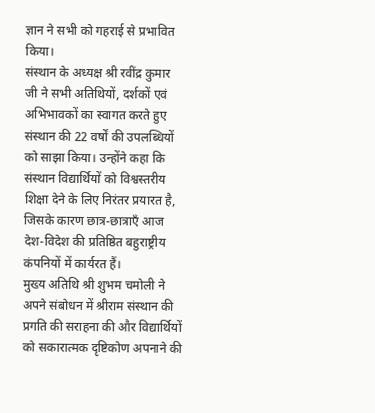ज्ञान ने सभी को गहराई से प्रभावित किया।
संस्थान के अध्यक्ष श्री रवींद्र कुमार जी ने सभी अतिथियों, दर्शकों एवं अभिभावकों का स्वागत करते हुए संस्थान की 22 वर्षों की उपलब्धियों को साझा किया। उन्होंने कहा कि संस्थान विद्यार्थियों को विश्वस्तरीय शिक्षा देने के लिए निरंतर प्रयारत है, जिसके कारण छात्र-छात्राएँ आज देश-विदेश की प्रतिष्ठित बहुराष्ट्रीय कंपनियों में कार्यरत हैं।
मुख्य अतिथि श्री शुभम चमोली ने अपने संबोधन में श्रीराम संस्थान की प्रगति की सराहना की और विद्यार्थियों को सकारात्मक दृष्टिकोण अपनाने की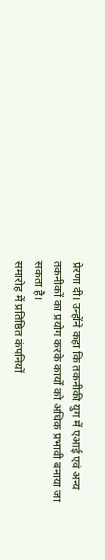प्रेरणा दी। उन्होंने कहा कि तकनीकी युग में एआई एवं अन्य तकनीकों का प्रयोग करके कार्यों को अधिक प्रभावी बनाया जा सकता है।
समारोह में प्रतिष्ठित कंपनियों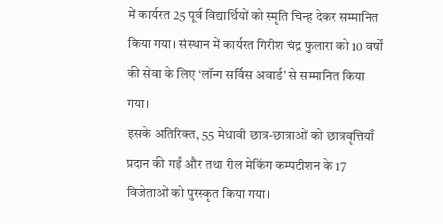में कार्यरत 25 पूर्व विद्यार्थियों को स्मृति चिन्ह देकर सम्मानित किया गया। संस्थान में कार्यरत गिरीश चंद्र फुलारा को 10 वर्षों की सेवा के लिए ‘लॉन्ग सर्विस अवार्ड’ से सम्मानित किया गया।
इसके अतिरिक्त, 55 मेधावी छात्र-छात्राओं को छात्रवृत्तियाँ प्रदान की गईं और तथा रील मेकिंग कम्पटीशन के 17 विजेताओं को पुरस्कृत किया गया।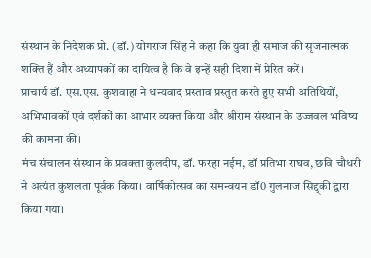संस्थान के निदेशक प्रो. (डॉ.) योगराज सिंह ने कहा कि युवा ही समाज की सृजनात्मक शक्ति हैं और अध्यापकों का दायित्व है कि वे इन्हें सही दिशा में प्रेरित करें।
प्राचार्य डॉ. एस.एस. कुशवाहा ने धन्यवाद प्रस्ताव प्रस्तुत करते हुए सभी अतिथियों, अभिभावकों एवं दर्शकों का आभार व्यक्त किया और श्रीराम संस्थान के उज्जवल भविष्य की कामना की।
मंच संचालन संस्थान के प्रवक्ता कुलदीप, डॉ. फरहा नईम, डॉ प्रतिभा राघव, छवि चौधरी ने अत्यंत कुशलता पूर्वक किया। वार्षिकोत्सव का समन्वयन डॉ0 गुलनाज सिद्द्की द्वारा किया गया।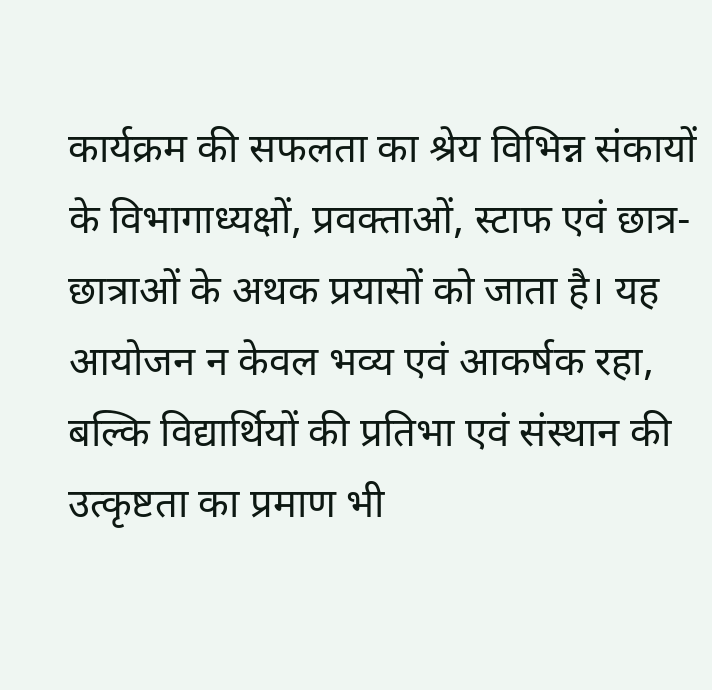कार्यक्रम की सफलता का श्रेय विभिन्न संकायों के विभागाध्यक्षों, प्रवक्ताओं, स्टाफ एवं छात्र-छात्राओं के अथक प्रयासों को जाता है। यह आयोजन न केवल भव्य एवं आकर्षक रहा, बल्कि विद्यार्थियों की प्रतिभा एवं संस्थान की उत्कृष्टता का प्रमाण भी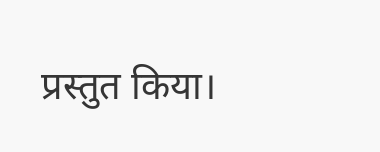प्रस्तुत किया।